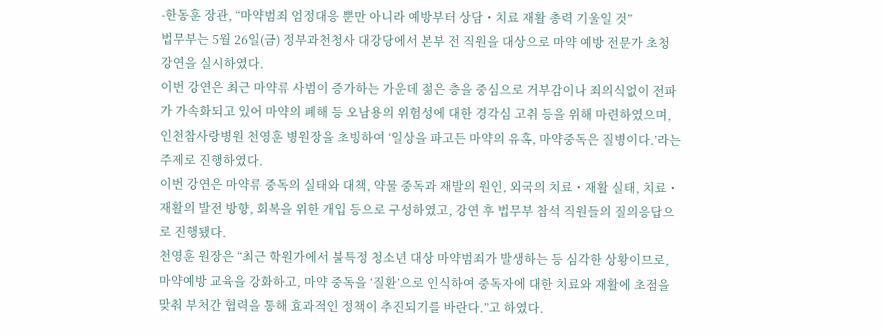-한동훈 장관, “마약범죄 엄정대응 뿐만 아니라 예방부터 상담・치료 재활 총력 기울일 것”
법무부는 5월 26일(금) 정부과천청사 대강당에서 본부 전 직원을 대상으로 마약 예방 전문가 초청 강연을 실시하였다.
이번 강연은 최근 마약류 사범이 증가하는 가운데 젊은 층을 중심으로 거부감이나 죄의식없이 전파가 가속화되고 있어 마약의 폐해 등 오남용의 위험성에 대한 경각심 고취 등을 위해 마련하였으며,
인천참사랑병원 천영훈 병원장을 초빙하여 ‘일상을 파고든 마약의 유혹, 마약중독은 질병이다.’라는 주제로 진행하였다.
이번 강연은 마약류 중독의 실태와 대책, 약물 중독과 재발의 원인, 외국의 치료・재활 실태, 치료・재활의 발전 방향, 회복을 위한 개입 등으로 구성하였고, 강연 후 법무부 참석 직원들의 질의응답으로 진행됐다.
천영훈 원장은 “최근 학원가에서 불특정 청소년 대상 마약범죄가 발생하는 등 심각한 상황이므로, 마약예방 교육을 강화하고, 마약 중독을 ‘질환’으로 인식하여 중독자에 대한 치료와 재활에 초점을 맞춰 부처간 협력을 통해 효과적인 정책이 추진되기를 바란다.”고 하였다.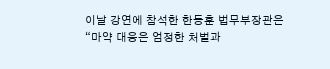이날 강연에 참석한 한동훈 법무부장관은 “마약 대응은 엄정한 처벌과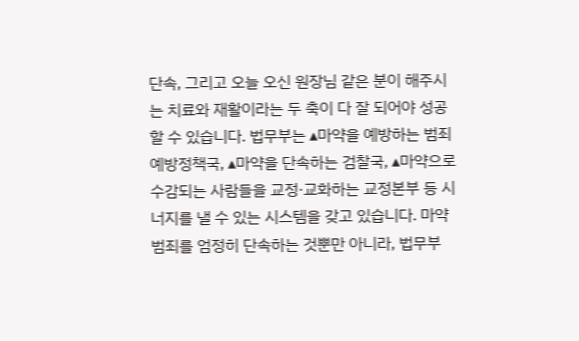단속, 그리고 오늘 오신 원장님 같은 분이 해주시는 치료와 재활이라는 두 축이 다 잘 되어야 성공할 수 있습니다. 법무부는 ▴마약을 예방하는 범죄예방정책국, ▴마약을 단속하는 검찰국, ▴마약으로 수감되는 사람들을 교정·교화하는 교정본부 등 시너지를 낼 수 있는 시스템을 갖고 있습니다. 마약범죄를 엄정히 단속하는 것뿐만 아니라, 법무부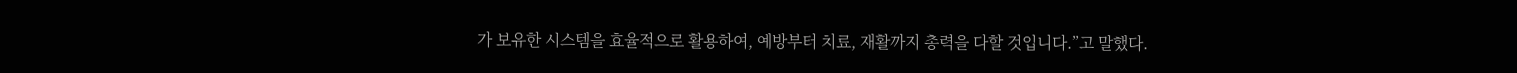가 보유한 시스템을 효율적으로 활용하여, 예방부터 치료, 재활까지 총력을 다할 것입니다.”고 말했다.